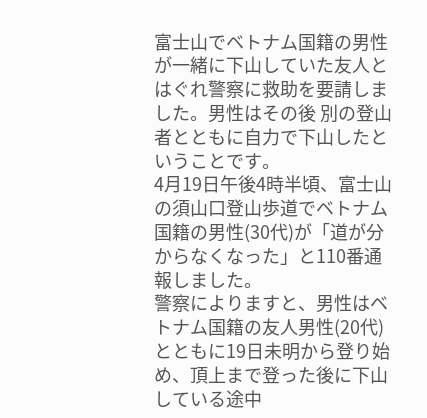富士山でベトナム国籍の男性が一緒に下山していた友人とはぐれ警察に救助を要請しました。男性はその後 別の登山者とともに自力で下山したということです。
4月19日午後4時半頃、富士山の須山口登山歩道でベトナム国籍の男性(30代)が「道が分からなくなった」と110番通報しました。
警察によりますと、男性はベトナム国籍の友人男性(20代)とともに19日未明から登り始め、頂上まで登った後に下山している途中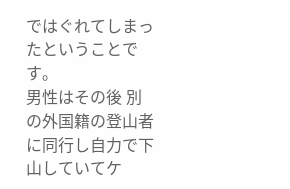ではぐれてしまったということです。
男性はその後 別の外国籍の登山者に同行し自力で下山していてケ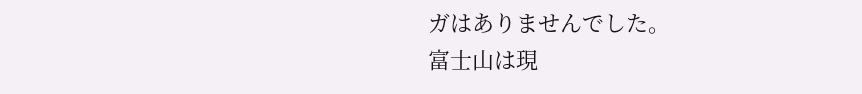ガはありませんでした。
富士山は現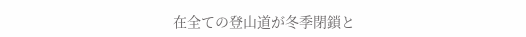在全ての登山道が冬季閉鎖と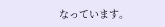なっています。